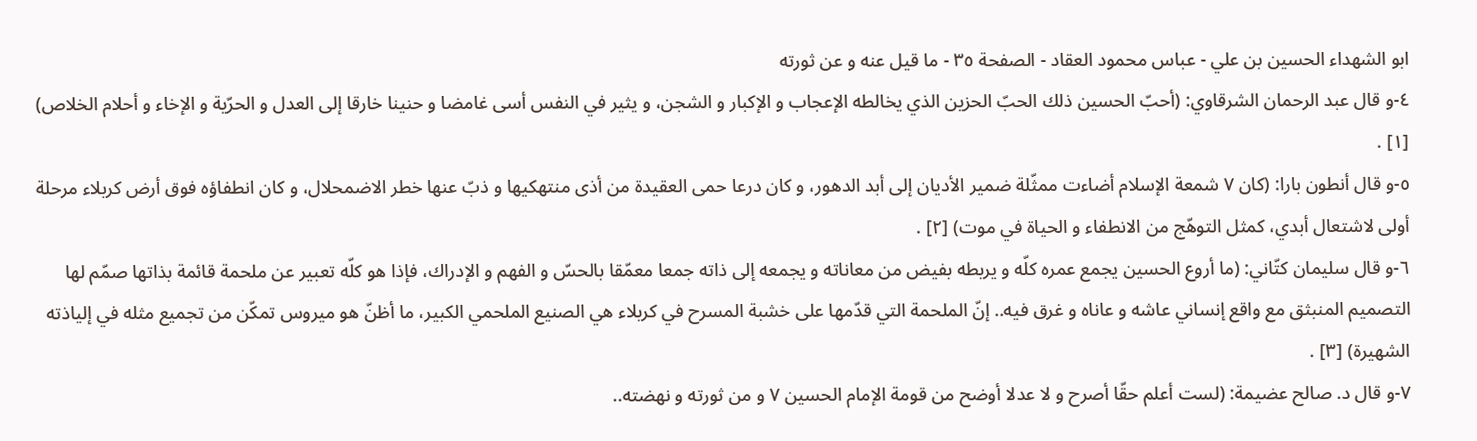ابو الشهداء الحسين بن علي - عباس محمود العقاد - الصفحة ٣٥ - ما قيل عنه و عن ثورته
٤-و قال عبد الرحمان الشرقاوي: (أحبّ الحسين ذلك الحبّ الحزين الذي يخالطه الإعجاب و الإكبار و الشجن، و يثير في النفس أسى غامضا و حنينا خارقا إلى العدل و الحرّية و الإخاء و أحلام الخلاص) [١] .
٥-و قال أنطون بارا: (كان ٧ شمعة الإسلام أضاءت ممثّلة ضمير الأديان إلى أبد الدهور، و كان درعا حمى العقيدة من أذى منتهكيها و ذبّ عنها خطر الاضمحلال، و كان انطفاؤه فوق أرض كربلاء مرحلة أولى لاشتعال أبدي، كمثل التوهّج من الانطفاء و الحياة في موت) [٢] .
٦-و قال سليمان كتّاني: (ما أروع الحسين يجمع عمره كلّه و يربطه بفيض من معاناته و يجمعه إلى ذاته جمعا معمّقا بالحسّ و الفهم و الإدراك، فإذا هو كلّه تعبير عن ملحمة قائمة بذاتها صمّم لها التصميم المنبثق مع واقع إنساني عاشه و عاناه و غرق فيه.. إنّ الملحمة التي قدّمها على خشبة المسرح في كربلاء هي الصنيع الملحمي الكبير، ما أظنّ هو ميروس تمكّن من تجميع مثله في إلياذته الشهيرة) [٣] .
٧-و قال د. صالح عضيمة: (لست أعلم حقّا أصرح و لا عدلا أوضح من قومة الإمام الحسين ٧ و من ثورته و نهضته..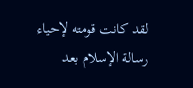لقد كانت قومته لإحياء رسالة الإسلام بعد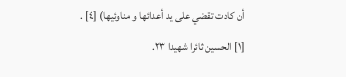أن كادت تقضي على يد أعدائها و مناوئيها) [٤] .
[١] الحسين ثائرا شهيدا ٢٣.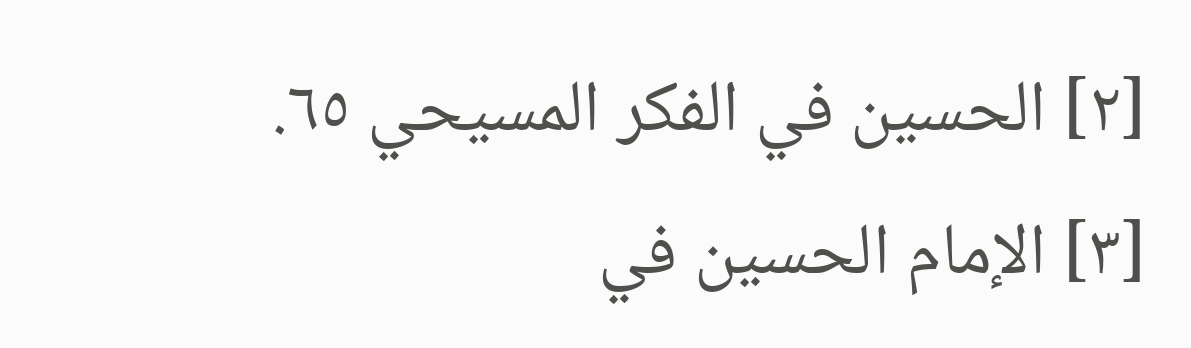[٢] الحسين في الفكر المسيحي ٦٥.
[٣] الإمام الحسين في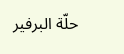حلّة البرفير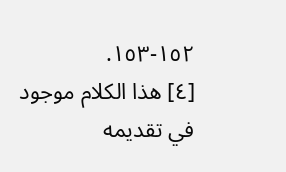١٥٢-١٥٣.
[٤] هذا الكلام موجود في تقديمه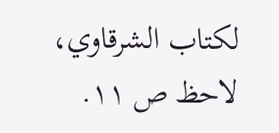لكتاب الشرقاوي، لاحظ ص ١١.